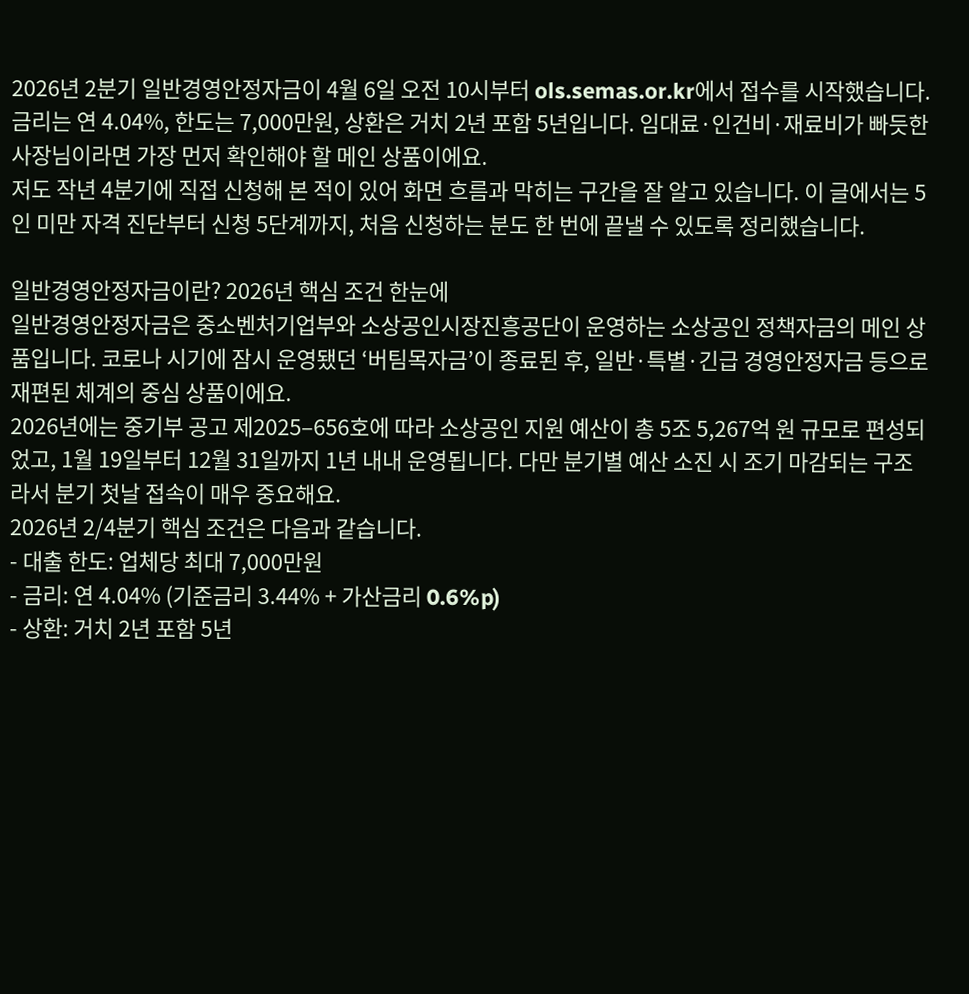2026년 2분기 일반경영안정자금이 4월 6일 오전 10시부터 ols.semas.or.kr에서 접수를 시작했습니다. 금리는 연 4.04%, 한도는 7,000만원, 상환은 거치 2년 포함 5년입니다. 임대료·인건비·재료비가 빠듯한 사장님이라면 가장 먼저 확인해야 할 메인 상품이에요.
저도 작년 4분기에 직접 신청해 본 적이 있어 화면 흐름과 막히는 구간을 잘 알고 있습니다. 이 글에서는 5인 미만 자격 진단부터 신청 5단계까지, 처음 신청하는 분도 한 번에 끝낼 수 있도록 정리했습니다.

일반경영안정자금이란? 2026년 핵심 조건 한눈에
일반경영안정자금은 중소벤처기업부와 소상공인시장진흥공단이 운영하는 소상공인 정책자금의 메인 상품입니다. 코로나 시기에 잠시 운영됐던 ‘버팀목자금’이 종료된 후, 일반·특별·긴급 경영안정자금 등으로 재편된 체계의 중심 상품이에요.
2026년에는 중기부 공고 제2025–656호에 따라 소상공인 지원 예산이 총 5조 5,267억 원 규모로 편성되었고, 1월 19일부터 12월 31일까지 1년 내내 운영됩니다. 다만 분기별 예산 소진 시 조기 마감되는 구조라서 분기 첫날 접속이 매우 중요해요.
2026년 2/4분기 핵심 조건은 다음과 같습니다.
- 대출 한도: 업체당 최대 7,000만원
- 금리: 연 4.04% (기준금리 3.44% + 가산금리 0.6%p)
- 상환: 거치 2년 포함 5년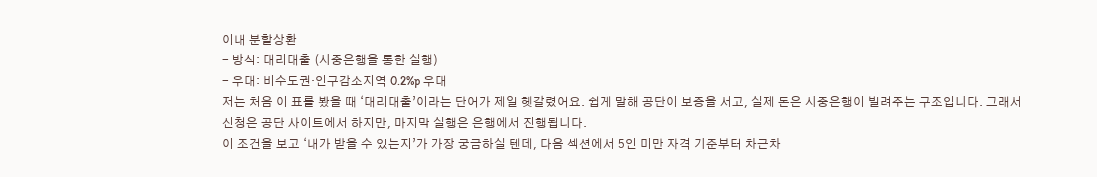이내 분할상환
- 방식: 대리대출 (시중은행을 통한 실행)
- 우대: 비수도권·인구감소지역 0.2%p 우대
저는 처음 이 표를 봤을 때 ‘대리대출’이라는 단어가 제일 헷갈렸어요. 쉽게 말해 공단이 보증을 서고, 실제 돈은 시중은행이 빌려주는 구조입니다. 그래서 신청은 공단 사이트에서 하지만, 마지막 실행은 은행에서 진행됩니다.
이 조건을 보고 ‘내가 받을 수 있는지’가 가장 궁금하실 텐데, 다음 섹션에서 5인 미만 자격 기준부터 차근차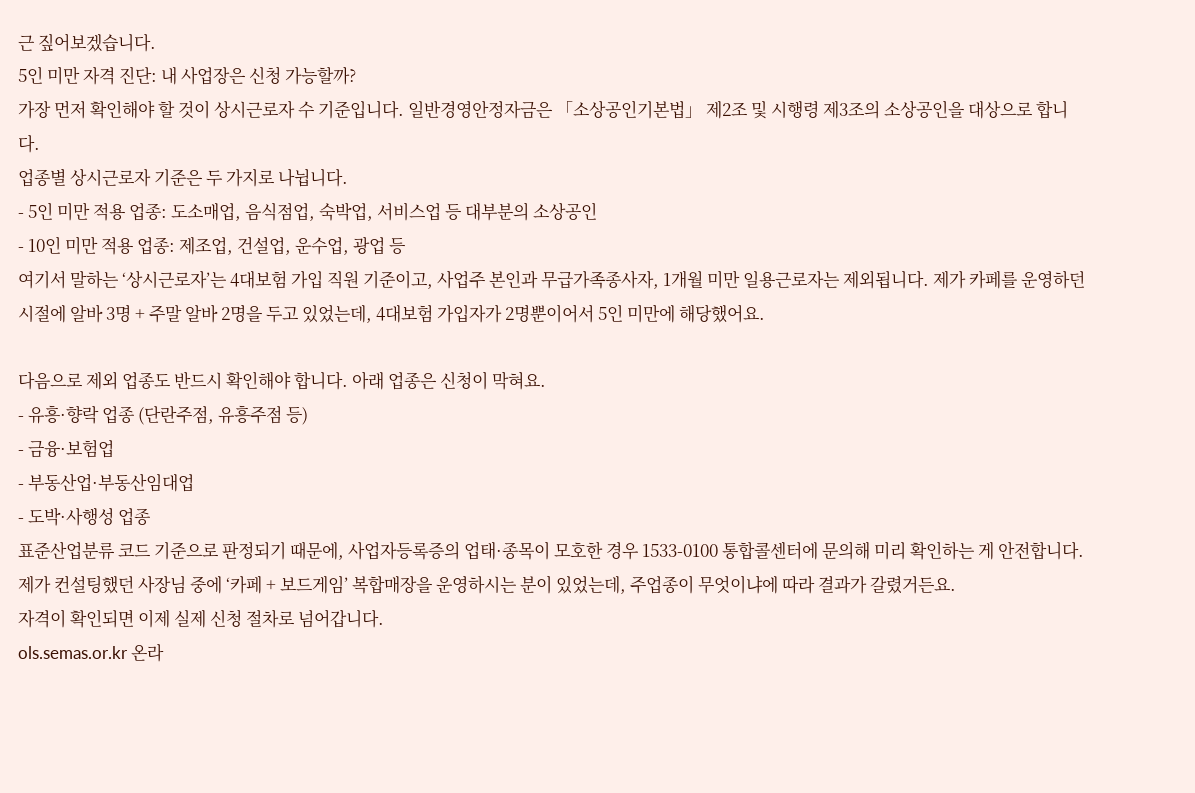근 짚어보겠습니다.
5인 미만 자격 진단: 내 사업장은 신청 가능할까?
가장 먼저 확인해야 할 것이 상시근로자 수 기준입니다. 일반경영안정자금은 「소상공인기본법」 제2조 및 시행령 제3조의 소상공인을 대상으로 합니다.
업종별 상시근로자 기준은 두 가지로 나뉩니다.
- 5인 미만 적용 업종: 도소매업, 음식점업, 숙박업, 서비스업 등 대부분의 소상공인
- 10인 미만 적용 업종: 제조업, 건설업, 운수업, 광업 등
여기서 말하는 ‘상시근로자’는 4대보험 가입 직원 기준이고, 사업주 본인과 무급가족종사자, 1개월 미만 일용근로자는 제외됩니다. 제가 카페를 운영하던 시절에 알바 3명 + 주말 알바 2명을 두고 있었는데, 4대보험 가입자가 2명뿐이어서 5인 미만에 해당했어요.

다음으로 제외 업종도 반드시 확인해야 합니다. 아래 업종은 신청이 막혀요.
- 유흥·향락 업종 (단란주점, 유흥주점 등)
- 금융·보험업
- 부동산업·부동산임대업
- 도박·사행성 업종
표준산업분류 코드 기준으로 판정되기 때문에, 사업자등록증의 업태·종목이 모호한 경우 1533-0100 통합콜센터에 문의해 미리 확인하는 게 안전합니다. 제가 컨설팅했던 사장님 중에 ‘카페 + 보드게임’ 복합매장을 운영하시는 분이 있었는데, 주업종이 무엇이냐에 따라 결과가 갈렸거든요.
자격이 확인되면 이제 실제 신청 절차로 넘어갑니다.
ols.semas.or.kr 온라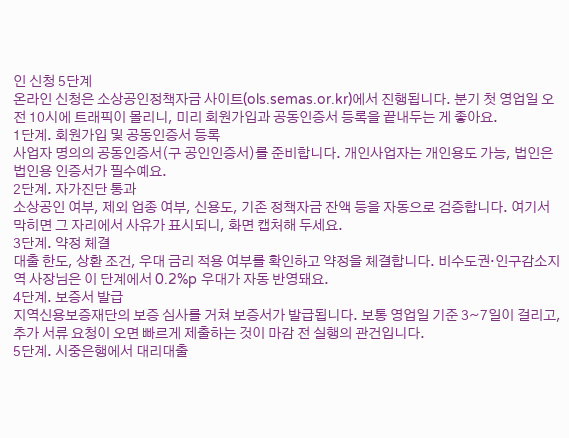인 신청 5단계
온라인 신청은 소상공인정책자금 사이트(ols.semas.or.kr)에서 진행됩니다. 분기 첫 영업일 오전 10시에 트래픽이 몰리니, 미리 회원가입과 공동인증서 등록을 끝내두는 게 좋아요.
1단계. 회원가입 및 공동인증서 등록
사업자 명의의 공동인증서(구 공인인증서)를 준비합니다. 개인사업자는 개인용도 가능, 법인은 법인용 인증서가 필수예요.
2단계. 자가진단 통과
소상공인 여부, 제외 업종 여부, 신용도, 기존 정책자금 잔액 등을 자동으로 검증합니다. 여기서 막히면 그 자리에서 사유가 표시되니, 화면 캡처해 두세요.
3단계. 약정 체결
대출 한도, 상환 조건, 우대 금리 적용 여부를 확인하고 약정을 체결합니다. 비수도권·인구감소지역 사장님은 이 단계에서 0.2%p 우대가 자동 반영돼요.
4단계. 보증서 발급
지역신용보증재단의 보증 심사를 거쳐 보증서가 발급됩니다. 보통 영업일 기준 3~7일이 걸리고, 추가 서류 요청이 오면 빠르게 제출하는 것이 마감 전 실행의 관건입니다.
5단계. 시중은행에서 대리대출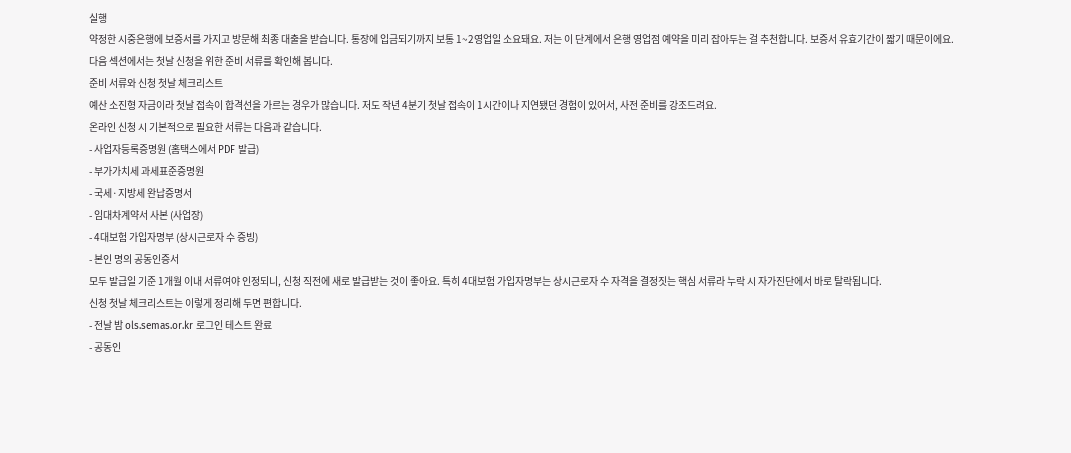실행
약정한 시중은행에 보증서를 가지고 방문해 최종 대출을 받습니다. 통장에 입금되기까지 보통 1~2영업일 소요돼요. 저는 이 단계에서 은행 영업점 예약을 미리 잡아두는 걸 추천합니다. 보증서 유효기간이 짧기 때문이에요.
다음 섹션에서는 첫날 신청을 위한 준비 서류를 확인해 봅니다.
준비 서류와 신청 첫날 체크리스트
예산 소진형 자금이라 첫날 접속이 합격선을 가르는 경우가 많습니다. 저도 작년 4분기 첫날 접속이 1시간이나 지연됐던 경험이 있어서, 사전 준비를 강조드려요.
온라인 신청 시 기본적으로 필요한 서류는 다음과 같습니다.
- 사업자등록증명원 (홈택스에서 PDF 발급)
- 부가가치세 과세표준증명원
- 국세·지방세 완납증명서
- 임대차계약서 사본 (사업장)
- 4대보험 가입자명부 (상시근로자 수 증빙)
- 본인 명의 공동인증서
모두 발급일 기준 1개월 이내 서류여야 인정되니, 신청 직전에 새로 발급받는 것이 좋아요. 특히 4대보험 가입자명부는 상시근로자 수 자격을 결정짓는 핵심 서류라 누락 시 자가진단에서 바로 탈락됩니다.
신청 첫날 체크리스트는 이렇게 정리해 두면 편합니다.
- 전날 밤 ols.semas.or.kr 로그인 테스트 완료
- 공동인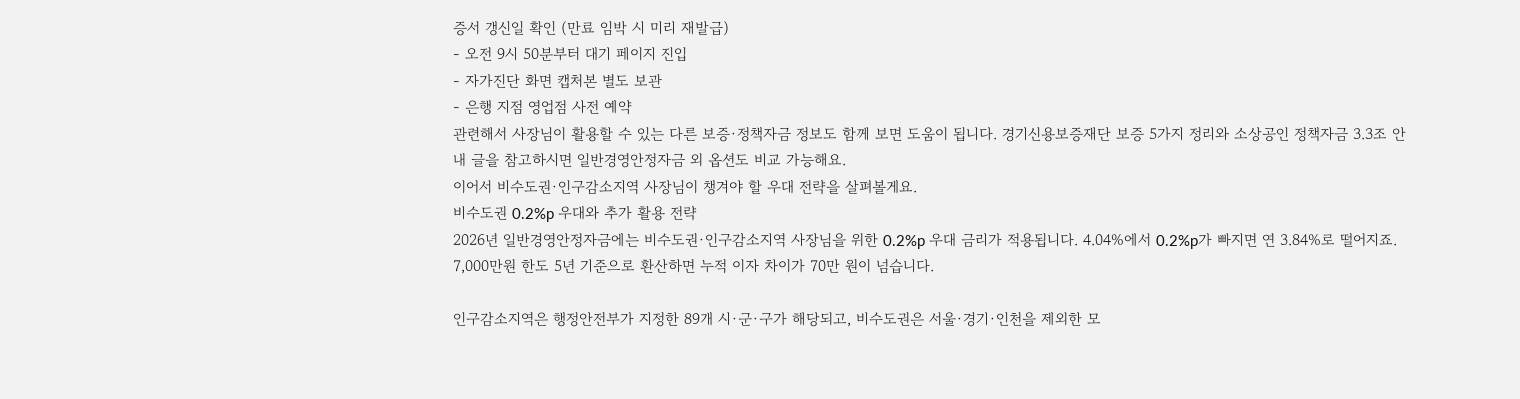증서 갱신일 확인 (만료 임박 시 미리 재발급)
- 오전 9시 50분부터 대기 페이지 진입
- 자가진단 화면 캡처본 별도 보관
- 은행 지점 영업점 사전 예약
관련해서 사장님이 활용할 수 있는 다른 보증·정책자금 정보도 함께 보면 도움이 됩니다. 경기신용보증재단 보증 5가지 정리와 소상공인 정책자금 3.3조 안내 글을 참고하시면 일반경영안정자금 외 옵션도 비교 가능해요.
이어서 비수도권·인구감소지역 사장님이 챙겨야 할 우대 전략을 살펴볼게요.
비수도권 0.2%p 우대와 추가 활용 전략
2026년 일반경영안정자금에는 비수도권·인구감소지역 사장님을 위한 0.2%p 우대 금리가 적용됩니다. 4.04%에서 0.2%p가 빠지면 연 3.84%로 떨어지죠. 7,000만원 한도 5년 기준으로 환산하면 누적 이자 차이가 70만 원이 넘습니다.

인구감소지역은 행정안전부가 지정한 89개 시·군·구가 해당되고, 비수도권은 서울·경기·인천을 제외한 모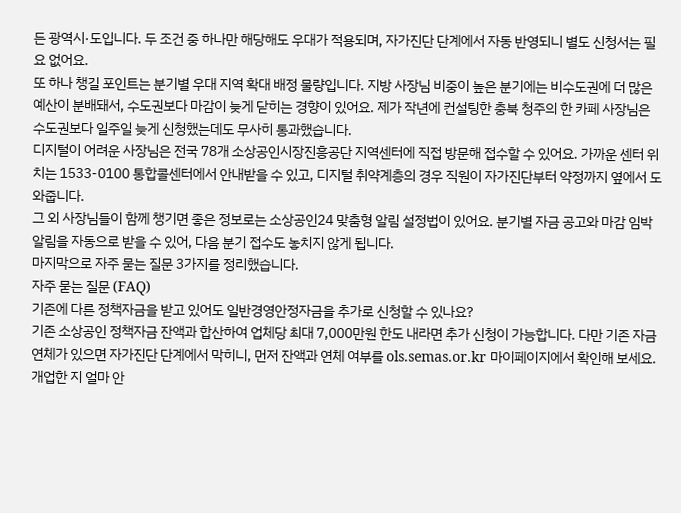든 광역시·도입니다. 두 조건 중 하나만 해당해도 우대가 적용되며, 자가진단 단계에서 자동 반영되니 별도 신청서는 필요 없어요.
또 하나 챙길 포인트는 분기별 우대 지역 확대 배정 물량입니다. 지방 사장님 비중이 높은 분기에는 비수도권에 더 많은 예산이 분배돼서, 수도권보다 마감이 늦게 닫히는 경향이 있어요. 제가 작년에 컨설팅한 충북 청주의 한 카페 사장님은 수도권보다 일주일 늦게 신청했는데도 무사히 통과했습니다.
디지털이 어려운 사장님은 전국 78개 소상공인시장진흥공단 지역센터에 직접 방문해 접수할 수 있어요. 가까운 센터 위치는 1533-0100 통합콜센터에서 안내받을 수 있고, 디지털 취약계층의 경우 직원이 자가진단부터 약정까지 옆에서 도와줍니다.
그 외 사장님들이 함께 챙기면 좋은 정보로는 소상공인24 맞춤형 알림 설정법이 있어요. 분기별 자금 공고와 마감 임박 알림을 자동으로 받을 수 있어, 다음 분기 접수도 놓치지 않게 됩니다.
마지막으로 자주 묻는 질문 3가지를 정리했습니다.
자주 묻는 질문 (FAQ)
기존에 다른 정책자금을 받고 있어도 일반경영안정자금을 추가로 신청할 수 있나요?
기존 소상공인 정책자금 잔액과 합산하여 업체당 최대 7,000만원 한도 내라면 추가 신청이 가능합니다. 다만 기존 자금 연체가 있으면 자가진단 단계에서 막히니, 먼저 잔액과 연체 여부를 ols.semas.or.kr 마이페이지에서 확인해 보세요.
개업한 지 얼마 안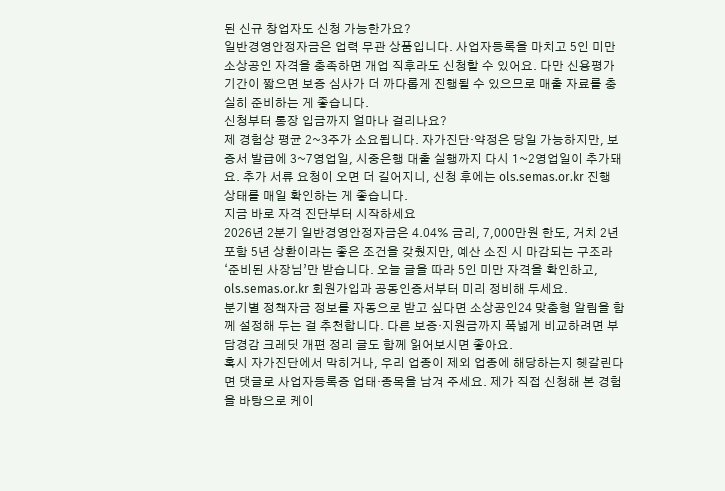된 신규 창업자도 신청 가능한가요?
일반경영안정자금은 업력 무관 상품입니다. 사업자등록을 마치고 5인 미만 소상공인 자격을 충족하면 개업 직후라도 신청할 수 있어요. 다만 신용평가 기간이 짧으면 보증 심사가 더 까다롭게 진행될 수 있으므로 매출 자료를 충실히 준비하는 게 좋습니다.
신청부터 통장 입금까지 얼마나 걸리나요?
제 경험상 평균 2~3주가 소요됩니다. 자가진단·약정은 당일 가능하지만, 보증서 발급에 3~7영업일, 시중은행 대출 실행까지 다시 1~2영업일이 추가돼요. 추가 서류 요청이 오면 더 길어지니, 신청 후에는 ols.semas.or.kr 진행 상태를 매일 확인하는 게 좋습니다.
지금 바로 자격 진단부터 시작하세요
2026년 2분기 일반경영안정자금은 4.04% 금리, 7,000만원 한도, 거치 2년 포함 5년 상환이라는 좋은 조건을 갖췄지만, 예산 소진 시 마감되는 구조라 ‘준비된 사장님’만 받습니다. 오늘 글을 따라 5인 미만 자격을 확인하고, ols.semas.or.kr 회원가입과 공동인증서부터 미리 정비해 두세요.
분기별 정책자금 정보를 자동으로 받고 싶다면 소상공인24 맞춤형 알림을 함께 설정해 두는 걸 추천합니다. 다른 보증·지원금까지 폭넓게 비교하려면 부담경감 크레딧 개편 정리 글도 함께 읽어보시면 좋아요.
혹시 자가진단에서 막히거나, 우리 업종이 제외 업종에 해당하는지 헷갈린다면 댓글로 사업자등록증 업태·종목을 남겨 주세요. 제가 직접 신청해 본 경험을 바탕으로 케이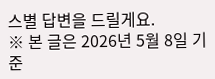스별 답변을 드릴게요.
※ 본 글은 2026년 5월 8일 기준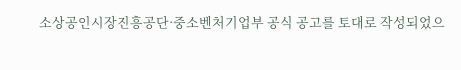소상공인시장진흥공단·중소벤처기업부 공식 공고를 토대로 작성되었으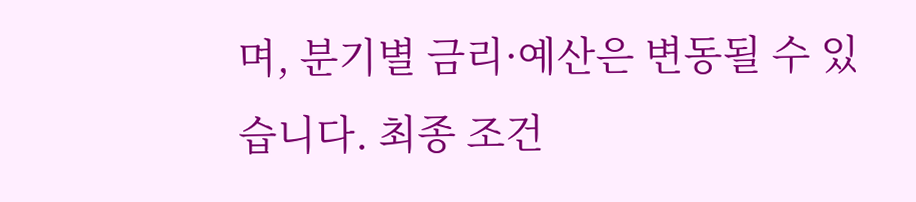며, 분기별 금리·예산은 변동될 수 있습니다. 최종 조건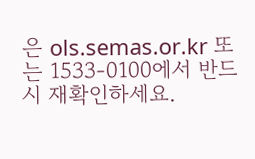은 ols.semas.or.kr 또는 1533-0100에서 반드시 재확인하세요.